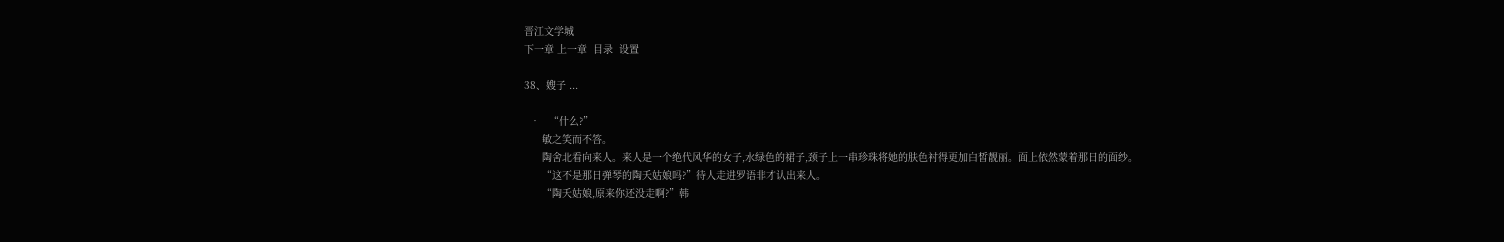晋江文学城
下一章 上一章  目录  设置

38、嫂子 ...

  •   “什么?”
      敏之笑而不答。
      陶舍北看向来人。来人是一个绝代风华的女子,水绿色的裙子,颈子上一串珍珠将她的肤色衬得更加白皙靓丽。面上依然蒙着那日的面纱。
      “这不是那日弹琴的陶夭姑娘吗?”待人走进罗语非才认出来人。
      “陶夭姑娘,原来你还没走啊?”韩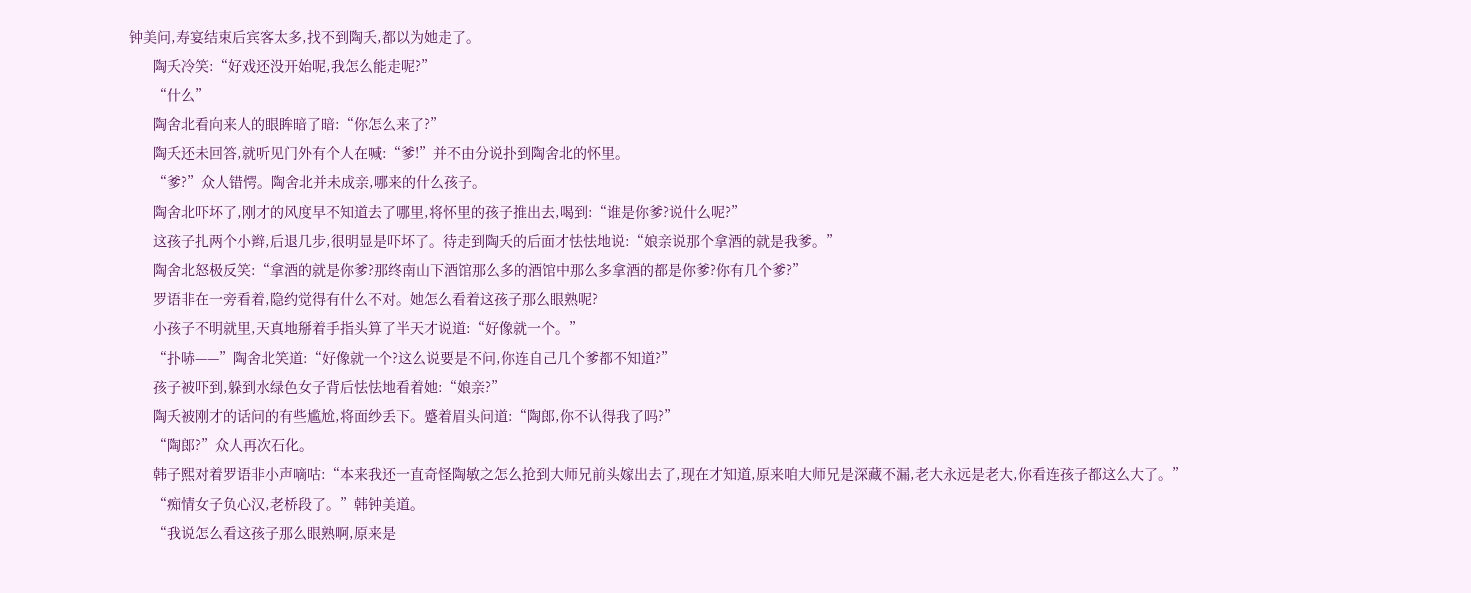钟美问,寿宴结束后宾客太多,找不到陶夭,都以为她走了。
      陶夭冷笑:“好戏还没开始呢,我怎么能走呢?”
      “什么”
      陶舍北看向来人的眼眸暗了暗:“你怎么来了?”
      陶夭还未回答,就听见门外有个人在喊:“爹!”并不由分说扑到陶舍北的怀里。
      “爹?”众人错愕。陶舍北并未成亲,哪来的什么孩子。
      陶舍北吓坏了,刚才的风度早不知道去了哪里,将怀里的孩子推出去,喝到:“谁是你爹?说什么呢?”
      这孩子扎两个小辫,后退几步,很明显是吓坏了。待走到陶夭的后面才怯怯地说:“娘亲说那个拿酒的就是我爹。”
      陶舍北怒极反笑:“拿酒的就是你爹?那终南山下酒馆那么多的酒馆中那么多拿酒的都是你爹?你有几个爹?”
      罗语非在一旁看着,隐约觉得有什么不对。她怎么看着这孩子那么眼熟呢?
      小孩子不明就里,天真地掰着手指头算了半天才说道:“好像就一个。”
      “扑哧——”陶舍北笑道:“好像就一个?这么说要是不问,你连自己几个爹都不知道?”
      孩子被吓到,躲到水绿色女子背后怯怯地看着她:“娘亲?”
      陶夭被刚才的话问的有些尴尬,将面纱丢下。蹙着眉头问道:“陶郎,你不认得我了吗?”
      “陶郎?”众人再次石化。
      韩子熙对着罗语非小声嘀咕:“本来我还一直奇怪陶敏之怎么抢到大师兄前头嫁出去了,现在才知道,原来咱大师兄是深藏不漏,老大永远是老大,你看连孩子都这么大了。”
      “痴情女子负心汉,老桥段了。”韩钟美道。
      “我说怎么看这孩子那么眼熟啊,原来是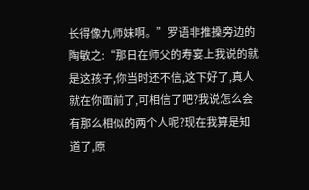长得像九师妹啊。”罗语非推搡旁边的陶敏之:“那日在师父的寿宴上我说的就是这孩子,你当时还不信,这下好了,真人就在你面前了,可相信了吧?我说怎么会有那么相似的两个人呢?现在我算是知道了,原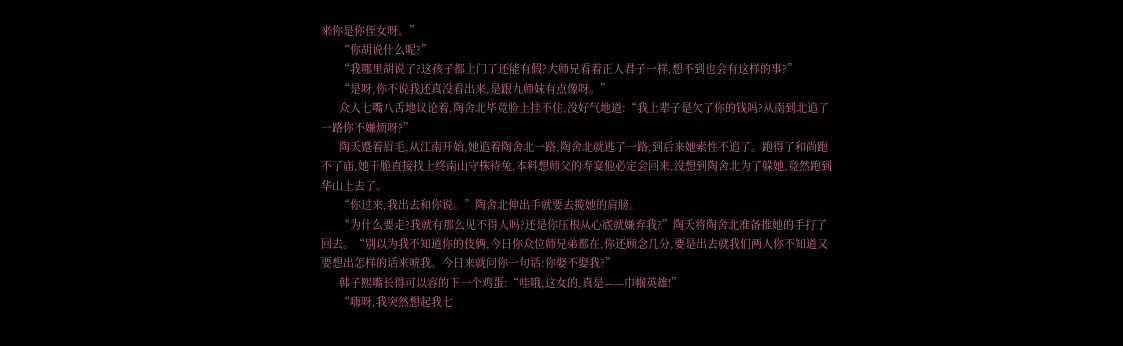来你是你侄女呀。”
      “你胡说什么呢?”
      “我哪里胡说了?这孩子都上门了还能有假?大师兄看着正人君子一样,想不到也会有这样的事?”
      “是呀,你不说我还真没看出来,是跟九师妹有点像呀。”
      众人七嘴八舌地议论着,陶舍北毕竟脸上挂不住,没好气地道:“我上辈子是欠了你的钱吗?从南到北追了一路你不嫌烦呀?”
      陶夭蹙着眉毛,从江南开始,她追着陶舍北一路,陶舍北就逃了一路,到后来她索性不追了。跑得了和尚跑不了庙,她干脆直接找上终南山守株待兔,本料想师父的寿宴他必定会回来,没想到陶舍北为了躲她,竟然跑到华山上去了。
      “你过来,我出去和你说。”陶舍北伸出手就要去揽她的肩膀。
      “为什么要走?我就有那么见不得人吗?还是你压根从心底就嫌弃我?”陶夭将陶舍北准备推她的手打了回去。“别以为我不知道你的伎俩,今日你众位师兄弟都在,你还顾念几分,要是出去就我们两人你不知道又要想出怎样的话来唬我。今日来就问你一句话:你娶不娶我?”
      韩子熙嘴长得可以容的下一个鸡蛋:“哇哦,这女的,真是——巾帼英雄!”
      “嗨呀,我突然想起我七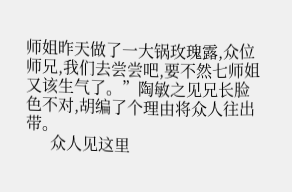师姐昨天做了一大锅玫瑰露,众位师兄,我们去尝尝吧,要不然七师姐又该生气了。”陶敏之见兄长脸色不对,胡编了个理由将众人往出带。
      众人见这里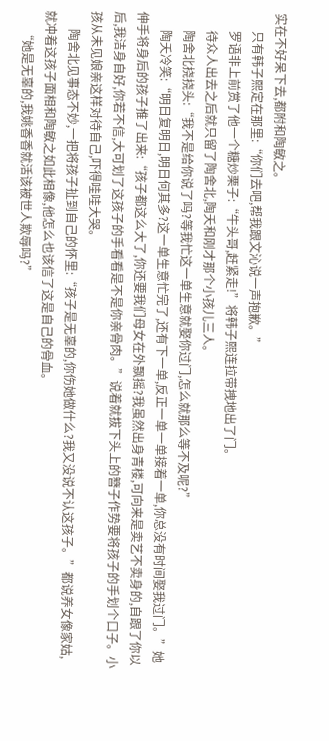实在不好呆下去,都附和陶敏之。
      只有韩子熙定在那里:“你们去吧,帮我跟文沁说一声抱歉。”
      罗语非上前赏了他一个糖炒栗子:“牛头哥,赶紧走!”将韩子熙连拉带拽地出了门。
      待众人出去之后就只留了陶舍北,陶夭和刚才那个小孩儿三人。
      陶舍北挠挠头:“我不是给你说了吗?等我忙这一单生意就娶你过门,怎么就那么等不及呢?”
      陶夭冷笑:“明日复明日,明日何其多?这一单生意忙完了,还有下一单,反正一单一单接着一单,你总没有时间娶我过门。”她伸手将身后的孩子推了出来:“孩子都这么大了,你还要我们母女在外飘摇?我虽然出身青楼,可向来是卖艺不卖身的,自跟了你以后,我洁身自好,你若不信,大可划了这孩子的手看看是不是你亲骨肉。”说着就拔下头上的簪子作势要将孩子的手划个口子。小孩从未见娘亲这样对待自己,吓得哇哇大哭。
      陶舍北见事态不妙,一把将孩子扯到自己的怀里:“孩子是无辜的,你伤她做什么?我又没说不认这孩子。”都说养女像家姑,就冲着这孩子面相和陶敏之如此相像,他怎么也该信了这是自己的骨血。
      “她是无辜的,我姚香香就活该被世人欺辱吗?”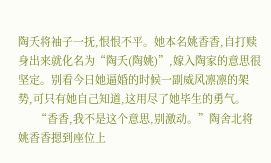陶夭将袖子一抚,恨恨不平。她本名姚香香,自打赎身出来就化名为“陶夭(陶姚)”,嫁入陶家的意思很坚定。别看今日她逼婚的时候一副威风凛凛的架势,可只有她自己知道,这用尽了她毕生的勇气。
      “香香,我不是这个意思,别激动。”陶舍北将姚香香摁到座位上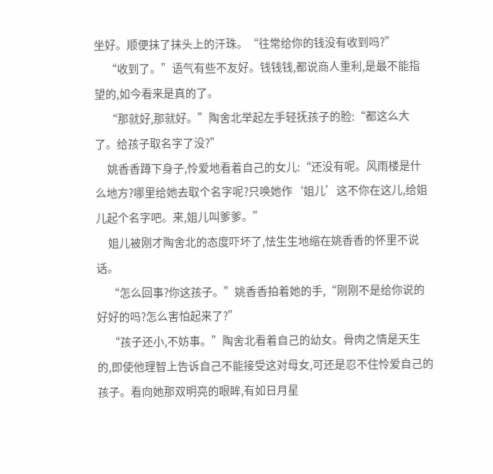坐好。顺便抹了抹头上的汗珠。“往常给你的钱没有收到吗?”
      “收到了。”语气有些不友好。钱钱钱,都说商人重利,是最不能指望的,如今看来是真的了。
      “那就好,那就好。”陶舍北举起左手轻抚孩子的脸:“都这么大了。给孩子取名字了没?”
      姚香香蹲下身子,怜爱地看着自己的女儿:“还没有呢。风雨楼是什么地方?哪里给她去取个名字呢?只唤她作‘姐儿’这不你在这儿,给姐儿起个名字吧。来,姐儿叫爹爹。”
      姐儿被刚才陶舍北的态度吓坏了,怯生生地缩在姚香香的怀里不说话。
      “怎么回事?你这孩子。”姚香香拍着她的手,“刚刚不是给你说的好好的吗?怎么害怕起来了?”
      “孩子还小,不妨事。”陶舍北看着自己的幼女。骨肉之情是天生的,即使他理智上告诉自己不能接受这对母女,可还是忍不住怜爱自己的孩子。看向她那双明亮的眼眸,有如日月星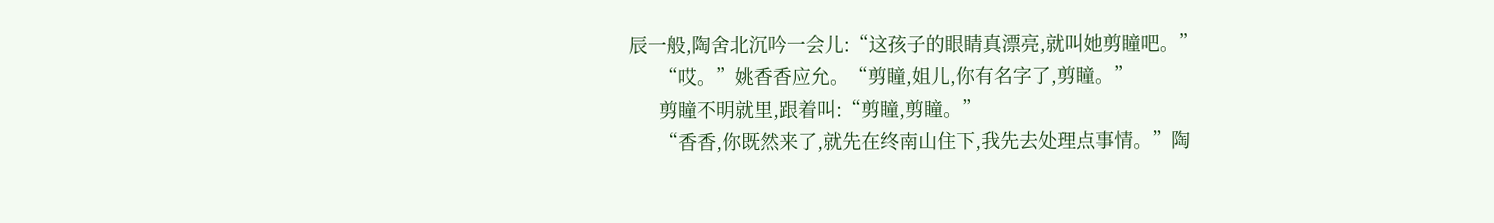辰一般,陶舍北沉吟一会儿:“这孩子的眼睛真漂亮,就叫她剪瞳吧。”
      “哎。”姚香香应允。“剪瞳,姐儿,你有名字了,剪瞳。”
      剪瞳不明就里,跟着叫:“剪瞳,剪瞳。”
      “香香,你既然来了,就先在终南山住下,我先去处理点事情。”陶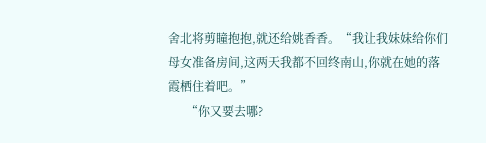舍北将剪瞳抱抱,就还给姚香香。“我让我妹妹给你们母女准备房间,这两天我都不回终南山,你就在她的落霞栖住着吧。”
      “你又要去哪?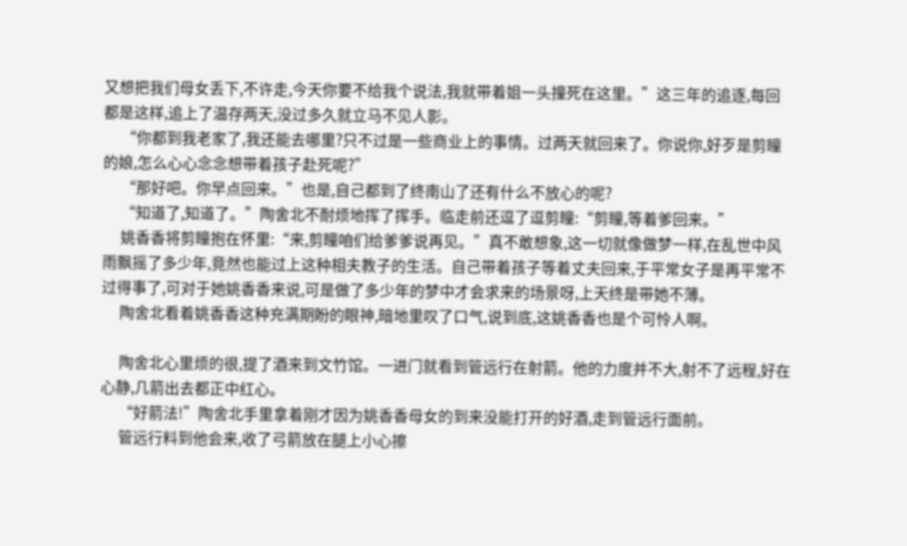又想把我们母女丢下,不许走,今天你要不给我个说法,我就带着姐一头撞死在这里。”这三年的追逐,每回都是这样,追上了温存两天,没过多久就立马不见人影。
      “你都到我老家了,我还能去哪里?只不过是一些商业上的事情。过两天就回来了。你说你,好歹是剪瞳的娘,怎么心心念念想带着孩子赴死呢?”
      “那好吧。你早点回来。”也是,自己都到了终南山了还有什么不放心的呢?
      “知道了,知道了。”陶舍北不耐烦地挥了挥手。临走前还逗了逗剪瞳:“剪瞳,等着爹回来。”
      姚香香将剪瞳抱在怀里:“来,剪瞳咱们给爹爹说再见。”真不敢想象,这一切就像做梦一样,在乱世中风雨飘摇了多少年,竟然也能过上这种相夫教子的生活。自己带着孩子等着丈夫回来,于平常女子是再平常不过得事了,可对于她姚香香来说,可是做了多少年的梦中才会求来的场景呀,上天终是带她不薄。
      陶舍北看着姚香香这种充满期盼的眼神,暗地里叹了口气,说到底,这姚香香也是个可怜人啊。

      陶舍北心里烦的很,提了酒来到文竹馆。一进门就看到管远行在射箭。他的力度并不大,射不了远程,好在心静,几箭出去都正中红心。
      “好箭法!”陶舍北手里拿着刚才因为姚香香母女的到来没能打开的好酒,走到管远行面前。
      管远行料到他会来,收了弓箭放在腿上小心擦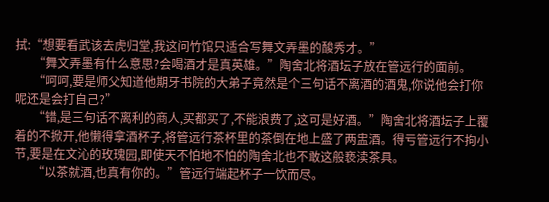拭:“想要看武该去虎归堂,我这问竹馆只适合写舞文弄墨的酸秀才。”
      “舞文弄墨有什么意思?会喝酒才是真英雄。”陶舍北将酒坛子放在管远行的面前。
      “呵呵,要是师父知道他期牙书院的大弟子竟然是个三句话不离酒的酒鬼,你说他会打你呢还是会打自己?”
      “错,是三句话不离利的商人,买都买了,不能浪费了,这可是好酒。”陶舍北将酒坛子上覆着的不掀开,他懒得拿酒杯子,将管远行茶杯里的茶倒在地上盛了两盅酒。得亏管远行不拘小节,要是在文沁的玫瑰园,即使天不怕地不怕的陶舍北也不敢这般亵渎茶具。
      “以茶就酒,也真有你的。”管远行端起杯子一饮而尽。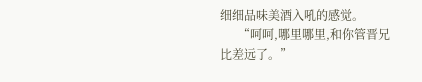细细品味美酒入吼的感觉。
      “呵呵,哪里哪里,和你管晋兄比差远了。”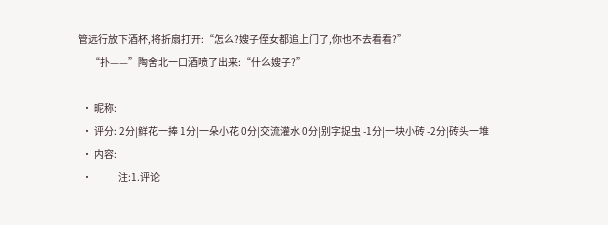管远行放下酒杯,将折扇打开:“怎么?嫂子侄女都追上门了,你也不去看看?”
      “扑——”陶舍北一口酒喷了出来:“什么嫂子?”

  • 昵称:
  • 评分: 2分|鲜花一捧 1分|一朵小花 0分|交流灌水 0分|别字捉虫 -1分|一块小砖 -2分|砖头一堆
  • 内容:
  •             注:1.评论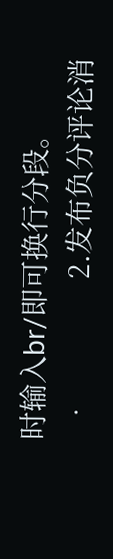时输入br/即可换行分段。
  •                 2.发布负分评论消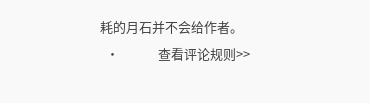耗的月石并不会给作者。
  •             查看评论规则>>